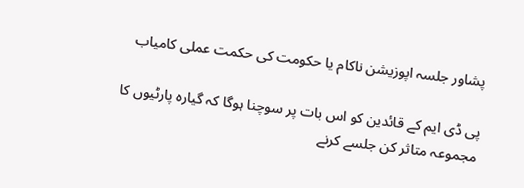پشاور جلسہ اپوزیشن ناکام یا حکومت کی حکمت عملی کامیاب

پی ڈی ایم کے قائدین کو اس بات پر سوچنا ہوگا کہ گیارہ پارٹیوں کا مجموعہ متاثر کن جلسے کرنے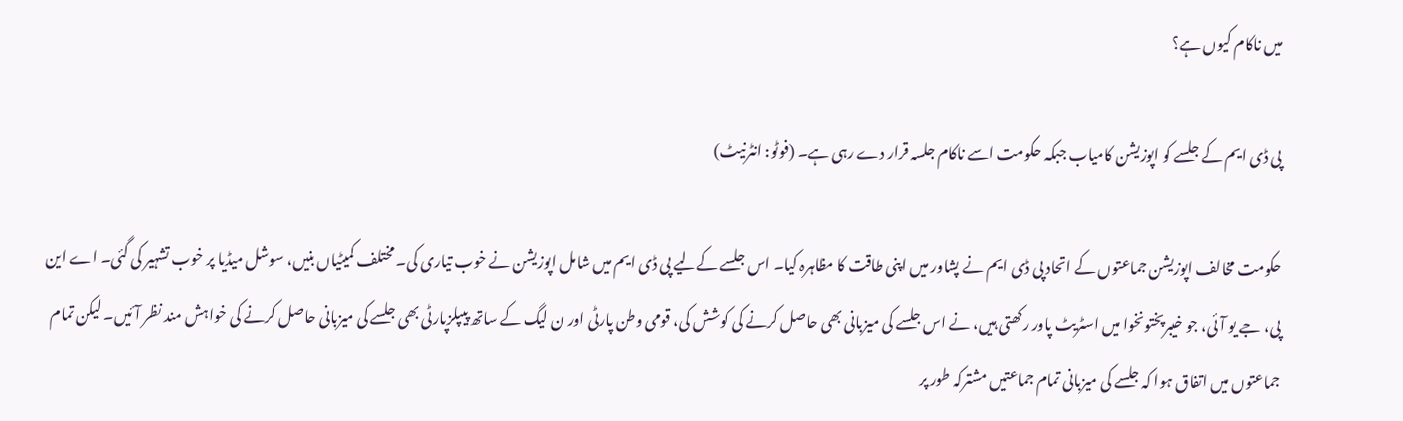میں ناکام کیوں ہے؟

پی ڈی ایم کے جلسے کو اپوزیشن کامیاب جبکہ حکومت اسے ناکام جلسہ قرار دے رہی ہے۔ (فوٹو: انٹرنیٹ)

حکومت مخالف اپوزیشن جماعتوں کے اتحاد پی ڈی ایم نے پشاور میں اپنی طاقت کا مظاہرہ کیا۔ اس جلسے کےلیے پی ڈی ایم میں شامل اپوزیشن نے خوب تیاری کی۔ مختلف کمیٹیاں بنیں، سوشل میڈیا پر خوب تشہیر کی گئی۔ اے این پی، جے یو آئی، جو خیبرپختونخوا میں اسٹریٹ پاور رکھتی ہیں، نے اس جلسے کی میزبانی بھی حاصل کرنے کی کوشش کی، قومی وطن پارٹی اور ن لیگ کے ساتھ پیپلزپارٹی بھی جلسے کی میزبانی حاصل کرنے کی خواہش مند نظر آئیں۔ لیکن تمام جماعتوں میں اتفاق ہوا کہ جلسے کی میزبانی تمام جماعتیں مشترکہ طور پر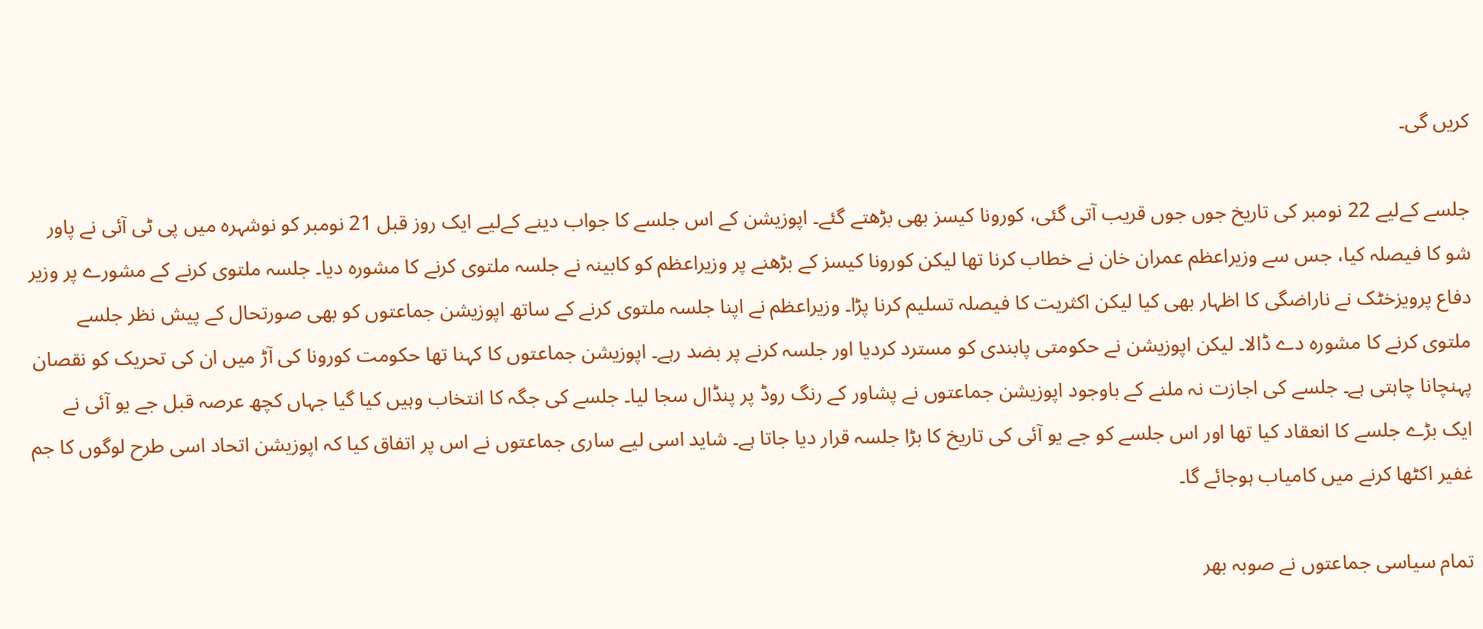کریں گی۔

جلسے کےلیے 22 نومبر کی تاریخ جوں جوں قریب آتی گئی، کورونا کیسز بھی بڑھتے گئے۔ اپوزیشن کے اس جلسے کا جواب دینے کےلیے ایک روز قبل 21 نومبر کو نوشہرہ میں پی ٹی آئی نے پاور شو کا فیصلہ کیا، جس سے وزیراعظم عمران خان نے خطاب کرنا تھا لیکن کورونا کیسز کے بڑھنے پر وزیراعظم کو کابینہ نے جلسہ ملتوی کرنے کا مشورہ دیا۔ جلسہ ملتوی کرنے کے مشورے پر وزیر دفاع پرویزخٹک نے ناراضگی کا اظہار بھی کیا لیکن اکثریت کا فیصلہ تسلیم کرنا پڑا۔ وزیراعظم نے اپنا جلسہ ملتوی کرنے کے ساتھ اپوزیشن جماعتوں کو بھی صورتحال کے پیش نظر جلسے ملتوی کرنے کا مشورہ دے ڈالا۔ لیکن اپوزیشن نے حکومتی پابندی کو مسترد کردیا اور جلسہ کرنے پر بضد رہے۔ اپوزیشن جماعتوں کا کہنا تھا حکومت کورونا کی آڑ میں ان کی تحریک کو نقصان پہنچانا چاہتی ہے۔ جلسے کی اجازت نہ ملنے کے باوجود اپوزیشن جماعتوں نے پشاور کے رنگ روڈ پر پنڈال سجا لیا۔ جلسے کی جگہ کا انتخاب وہیں کیا گیا جہاں کچھ عرصہ قبل جے یو آئی نے ایک بڑے جلسے کا انعقاد کیا تھا اور اس جلسے کو جے یو آئی کی تاریخ کا بڑا جلسہ قرار دیا جاتا ہے۔ شاید اسی لیے ساری جماعتوں نے اس پر اتفاق کیا کہ اپوزیشن اتحاد اسی طرح لوگوں کا جم غفیر اکٹھا کرنے میں کامیاب ہوجائے گا۔

تمام سیاسی جماعتوں نے صوبہ بھر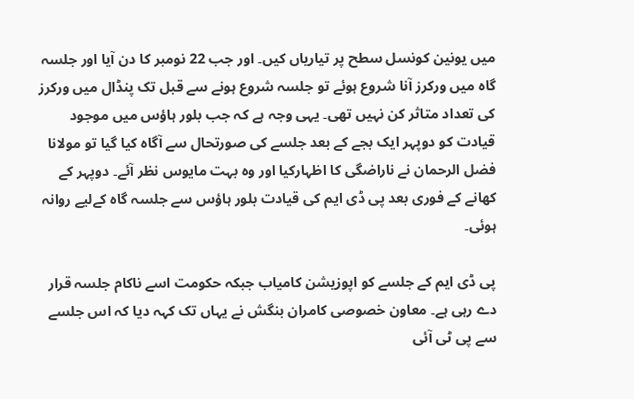میں یونین کونسل سطح پر تیاریاں کیں۔ اور جب 22 نومبر کا دن آیا اور جلسہ گاہ میں ورکرز آنا شروع ہوئے تو جلسہ شروع ہونے سے قبل تک پنڈال میں ورکرز کی تعداد متاثر کن نہیں تھی۔ یہی وجہ ہے کہ جب بلور ہاؤس میں موجود قیادت کو دوپہر ایک بجے کے بعد جلسے کی صورتحال سے آگاہ کیا گیا تو مولانا فضل الرحمان نے ناراضگی کا اظہارکیا اور وہ بہت مایوس نظر آئے۔ دوپہر کے کھانے کے فوری بعد پی ڈی ایم کی قیادت بلور ہاؤس سے جلسہ گاہ کےلیے روانہ ہوئی۔

پی ڈی ایم کے جلسے کو اپوزیشن کامیاب جبکہ حکومت اسے ناکام جلسہ قرار دے رہی ہے۔ معاون خصوصی کامران بنگش نے یہاں تک کہہ دیا کہ اس جلسے سے پی ٹی آئی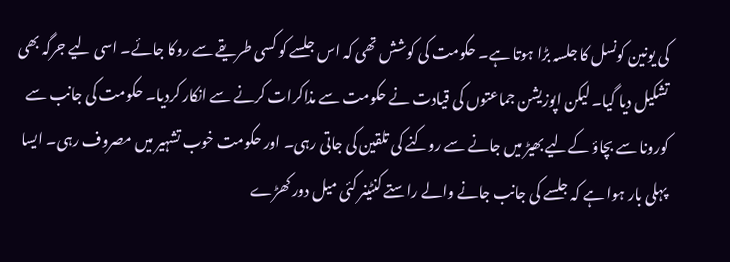کی یونین کونسل کا جلسہ بڑا ہوتا ہے۔ حکومت کی کوشش تھی کہ اس جلسے کو کسی طریقے سے روکا جائے۔ اسی لیے جرگہ بھی تشکیل دیا گیا۔ لیکن اپوزیشن جماعتوں کی قیادت نے حکومت سے مذاکرات کرنے سے انکار کردیا۔ حکومت کی جانب سے کورونا سے بچاؤ کےلیے بھیڑ میں جانے سے روکنے کی تلقین کی جاتی رہی۔ اور حکومت خوب تشہیر میں مصروف رہی۔ ایسا پہلی بار ہوا ہے کہ جلسے کی جانب جانے والے راستے کنٹینر کئی میل دور کھڑے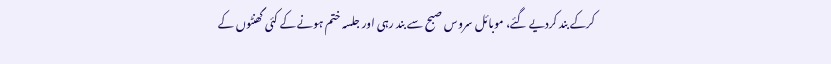کرکے بند کردیے گئے، موبائل سروس صبح سے بند رہی اور جلسہ ختم ہونے کے کئی گھنٹوں کے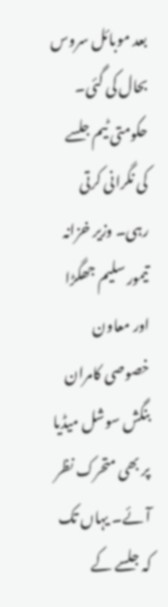بعد موبائل سروس بحال کی گئی۔ حکومتی ٹیم جلسے کی نگرانی کرتی رہی۔ وزیر خزانہ تیمور سلیم جھگڑا اور معاون خصوصی کامران بنگش سوشل میڈیا پر بھی متحرک نظر آئے۔ یہاں تک کہ جلسے کے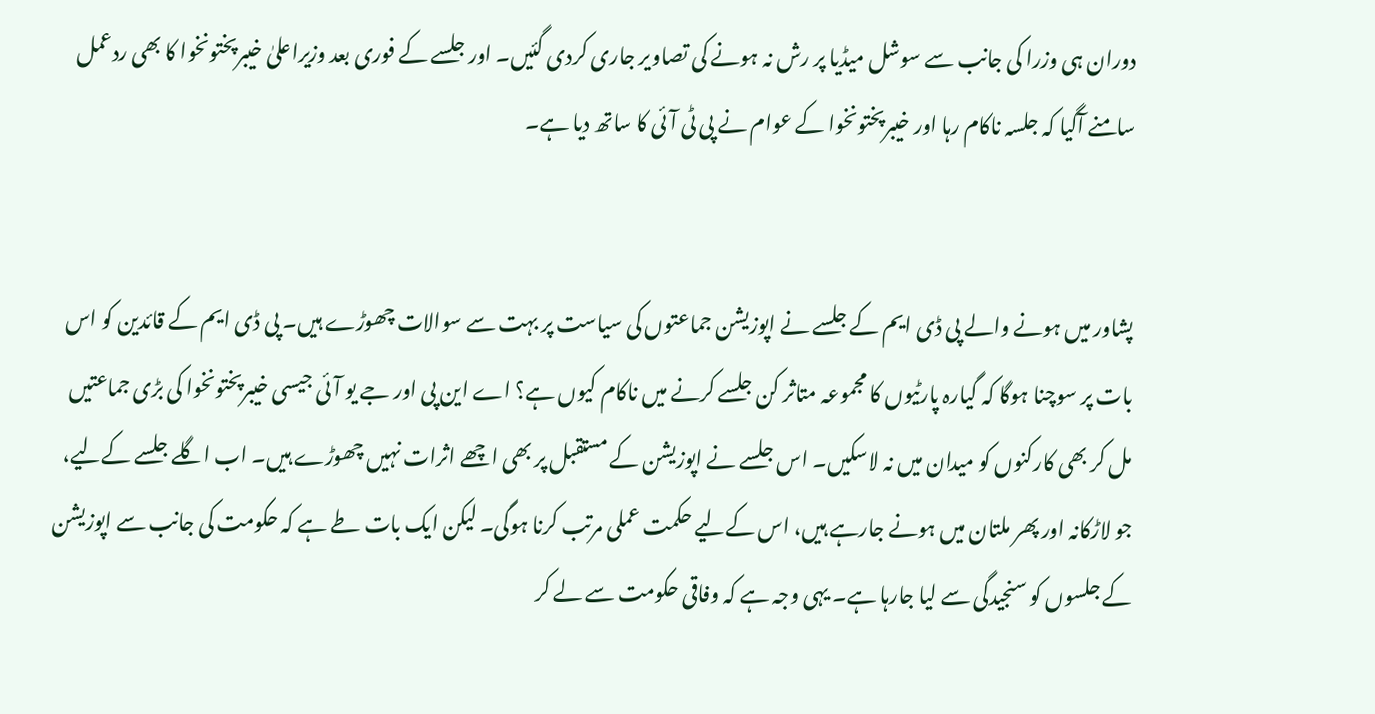دوران ہی وزرا کی جانب سے سوشل میڈیا پر رش نہ ہونے کی تصاویر جاری کردی گئیں۔ اور جلسے کے فوری بعد وزیراعلیٰ خیبرپختونخوا کا بھی ردعمل سامنے آگیا کہ جلسہ ناکام رہا اور خیبرپختونخوا کے عوام نے پی ٹی آئی کا ساتھ دیا ہے۔


پشاور میں ہونے والے پی ڈی ایم کے جلسے نے اپوزیشن جماعتوں کی سیاست پر بہت سے سوالات چھوڑے ہیں۔ پی ڈی ایم کے قائدین کو اس بات پر سوچنا ہوگا کہ گیارہ پارٹیوں کا مجموعہ متاثر کن جلسے کرنے میں ناکام کیوں ہے؟ اے این پی اور جے یو آئی جیسی خیبرپختونخوا کی بڑی جماعتیں مل کر بھی کارکنوں کو میدان میں نہ لاسکیں۔ اس جلسے نے اپوزیشن کے مستقبل پر بھی اچھے اثرات نہیں چھوڑے ہیں۔ اب اگلے جلسے کےلیے، جو لاڑکانہ اور پھر ملتان میں ہونے جارہے ہیں، اس کےلیے حکمت عملی مرتب کرنا ہوگی۔ لیکن ایک بات طے ہے کہ حکومت کی جانب سے اپوزیشن کے جلسوں کو سنجیدگی سے لیا جارہا ہے۔ یہی وجہ ہے کہ وفاقی حکومت سے لے کر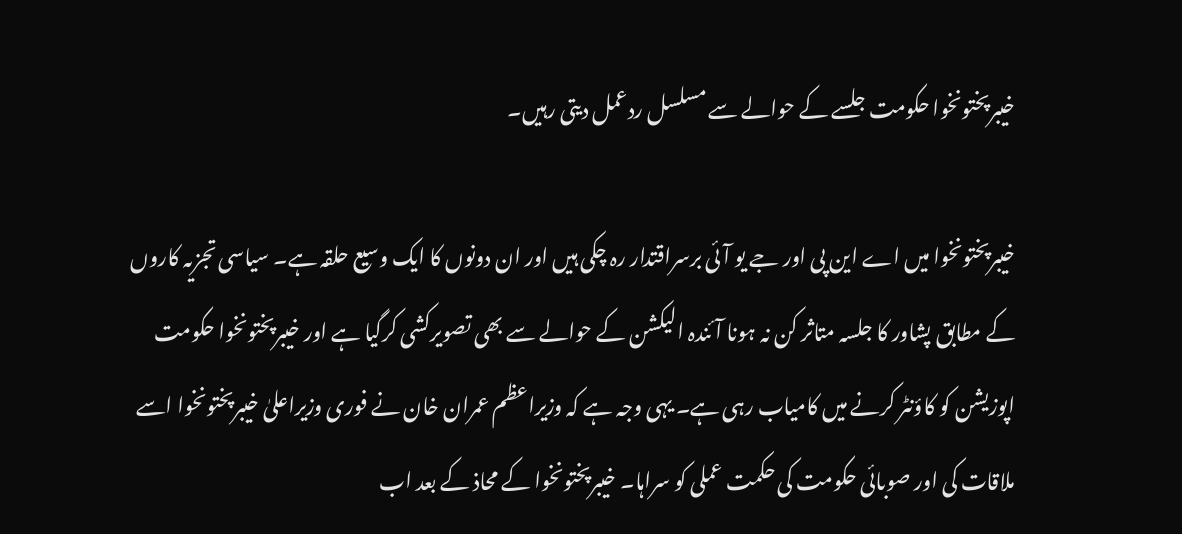خیبرپختونخوا حکومت جلسے کے حوالے سے مسلسل ردعمل دیتی رہیں۔

خیبرپختونخوا میں اے این پی اور جے یو آئی برسراقتدار رہ چکی ہیں اور ان دونوں کا ایک وسیع حلقہ ہے۔ سیاسی تجزیہ کاروں کے مطابق پشاور کا جلسہ متاثر کن نہ ہونا آئندہ الیکشن کے حوالے سے بھی تصویرکشی کرگیا ہے اور خیبرپختونخوا حکومت اپوزیشن کو کاؤنٹر کرنے میں کامیاب رہی ہے۔ یہی وجہ ہے کہ وزیراعظم عمران خان نے فوری وزیراعلیٰ خیبرپختونخوا اسے ملاقات کی اور صوبائی حکومت کی حکمت عملی کو سراہا۔ خیبرپختونخوا کے محاذ کے بعد اب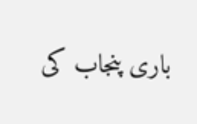باری پنجاب کی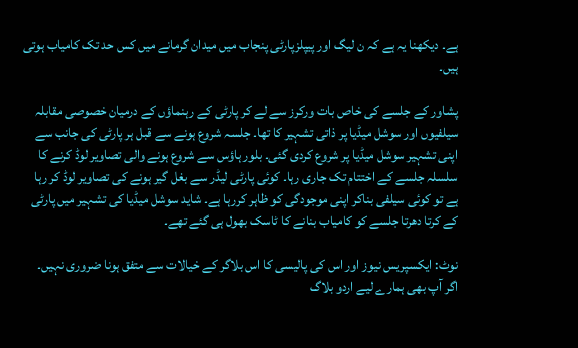ہے۔ دیکھنا یہ ہے کہ ن لیگ اور پیپلزپارٹی پنجاب میں میدان گرمانے میں کس حد تک کامیاب ہوتی ہیں۔

پشاور کے جلسے کی خاص بات ورکرز سے لے کر پارٹی کے رہنماؤں کے درمیان خصوصی مقابلہ سیلفیوں اور سوشل میڈیا پر ذاتی تشہیر کا تھا۔ جلسہ شروع ہونے سے قبل ہر پارٹی کی جانب سے اپنی تشہیر سوشل میڈیا پر شروع کردی گئی۔ بلور ہاؤس سے شروع ہونے والی تصاویر لوڈ کرنے کا سلسلہ جلسے کے اختتام تک جاری رہا۔ کوئی پارٹی لیڈر سے بغل گیر ہونے کی تصاویر لوڈ کر رہا ہے تو کوئی سیلفی بناکر اپنی موجودگی کو ظاہر کررہا ہے۔ شاید سوشل میڈیا کی تشہیر میں پارٹی کے کرتا دھرتا جلسے کو کامیاب بنانے کا ٹاسک بھول ہی گئے تھے۔

نوٹ: ایکسپریس نیوز اور اس کی پالیسی کا اس بلاگر کے خیالات سے متفق ہونا ضروری نہیں۔
اگر آپ بھی ہمارے لیے اردو بلاگ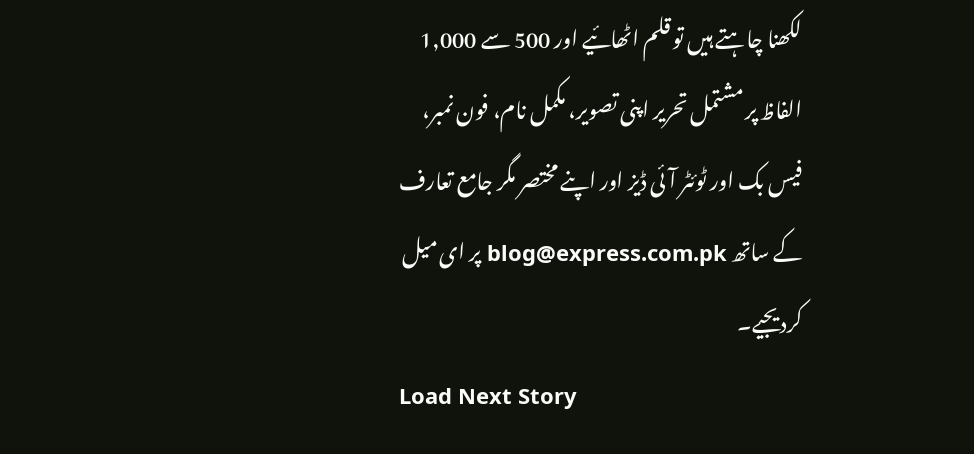لکھنا چاہتے ہیں تو قلم اٹھائیے اور 500 سے 1,000 الفاظ پر مشتمل تحریر اپنی تصویر، مکمل نام، فون نمبر، فیس بک اور ٹوئٹر آئی ڈیز اور اپنے مختصر مگر جامع تعارف کے ساتھ blog@express.com.pk پر ای میل کردیجیے۔
Load Next Story